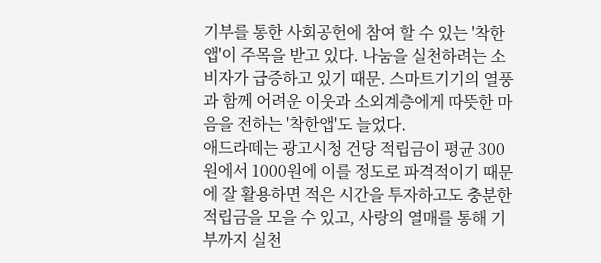기부를 통한 사회공헌에 참여 할 수 있는 '착한 앱'이 주목을 받고 있다. 나눔을 실천하려는 소비자가 급증하고 있기 때문. 스마트기기의 열풍과 함께 어려운 이웃과 소외계층에게 따뜻한 마음을 전하는 '착한앱'도 늘었다.
애드라떼는 광고시청 건당 적립금이 평균 300원에서 1000원에 이를 정도로 파격적이기 때문에 잘 활용하면 적은 시간을 투자하고도 충분한 적립금을 모을 수 있고, 사랑의 열매를 통해 기부까지 실천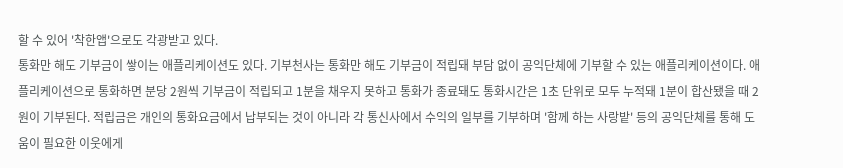할 수 있어 '착한앱'으로도 각광받고 있다.
통화만 해도 기부금이 쌓이는 애플리케이션도 있다. 기부천사는 통화만 해도 기부금이 적립돼 부담 없이 공익단체에 기부할 수 있는 애플리케이션이다. 애플리케이션으로 통화하면 분당 2원씩 기부금이 적립되고 1분을 채우지 못하고 통화가 종료돼도 통화시간은 1초 단위로 모두 누적돼 1분이 합산됐을 때 2원이 기부된다. 적립금은 개인의 통화요금에서 납부되는 것이 아니라 각 통신사에서 수익의 일부를 기부하며 '함께 하는 사랑밭' 등의 공익단체를 통해 도움이 필요한 이웃에게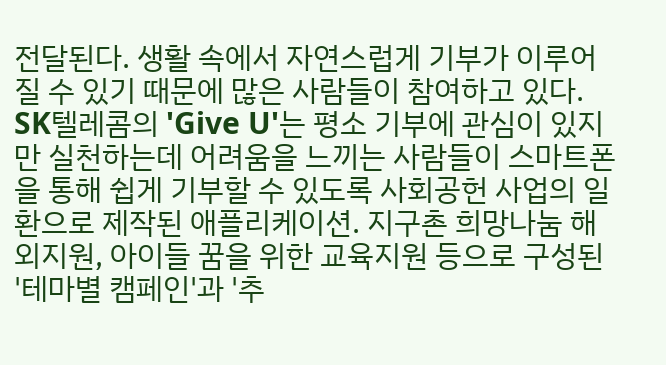전달된다. 생활 속에서 자연스럽게 기부가 이루어질 수 있기 때문에 많은 사람들이 참여하고 있다.
SK텔레콤의 'Give U'는 평소 기부에 관심이 있지만 실천하는데 어려움을 느끼는 사람들이 스마트폰을 통해 쉽게 기부할 수 있도록 사회공헌 사업의 일환으로 제작된 애플리케이션. 지구촌 희망나눔 해외지원, 아이들 꿈을 위한 교육지원 등으로 구성된 '테마별 캠페인'과 '추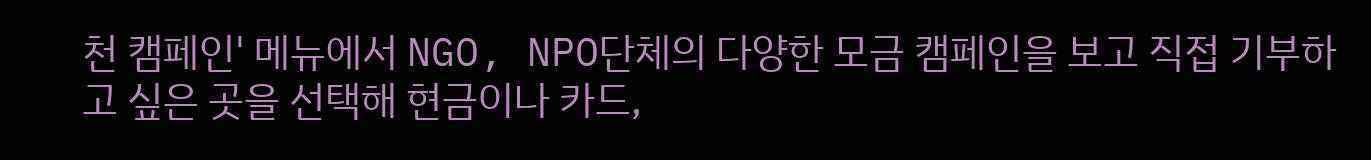천 캠페인' 메뉴에서 NGO, NPO단체의 다양한 모금 캠페인을 보고 직접 기부하고 싶은 곳을 선택해 현금이나 카드,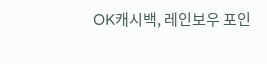OK캐시백, 레인보우 포인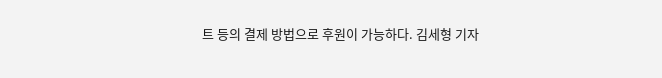트 등의 결제 방법으로 후원이 가능하다. 김세형 기자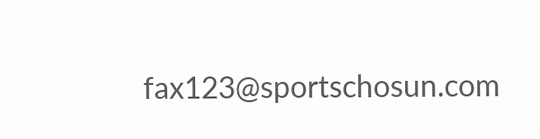fax123@sportschosun.com